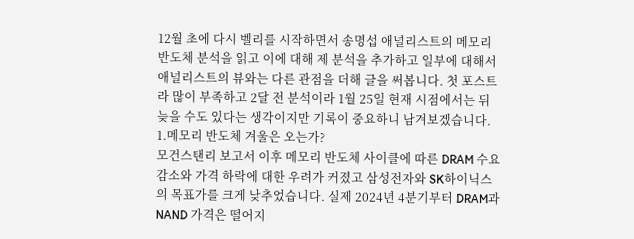12월 초에 다시 벨리를 시작하면서 송명섭 애널리스트의 메모리 반도체 분석을 읽고 이에 대해 제 분석을 추가하고 일부에 대해서 애널리스트의 뷰와는 다른 관점을 더해 글을 써봅니다. 첫 포스트라 많이 부족하고 2달 전 분석이라 1월 25일 현재 시점에서는 뒤늦을 수도 있다는 생각이지만 기록이 중요하니 남겨보겠습니다.
1.메모리 반도체 겨울은 오는가?
모건스탠리 보고서 이후 메모리 반도체 사이클에 따른 DRAM 수요 감소와 가격 하락에 대한 우려가 커졌고 삼성전자와 SK하이닉스의 목표가를 크게 낮추었습니다. 실제 2024년 4분기부터 DRAM과 NAND 가격은 떨어지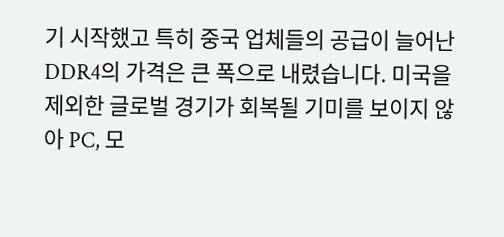기 시작했고 특히 중국 업체들의 공급이 늘어난 DDR4의 가격은 큰 폭으로 내렸습니다. 미국을 제외한 글로벌 경기가 회복될 기미를 보이지 않아 PC, 모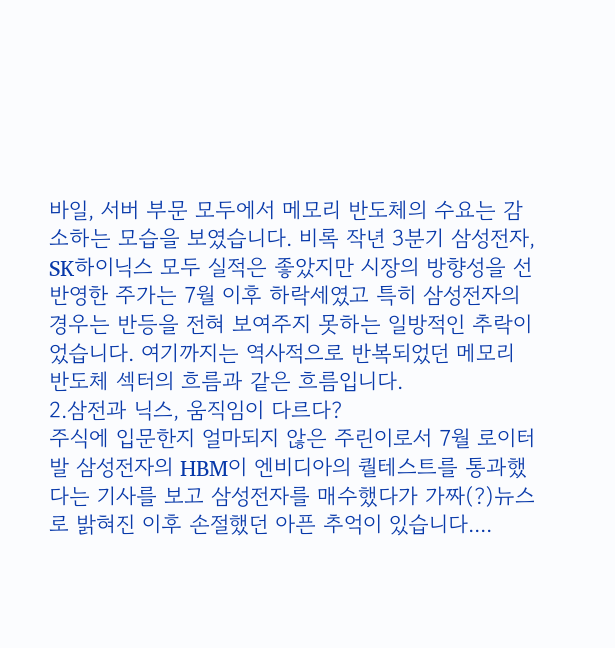바일, 서버 부문 모두에서 메모리 반도체의 수요는 감소하는 모습을 보였습니다. 비록 작년 3분기 삼성전자, SK하이닉스 모두 실적은 좋았지만 시장의 방향성을 선반영한 주가는 7월 이후 하락세였고 특히 삼성전자의 경우는 반등을 전혀 보여주지 못하는 일방적인 추락이었습니다. 여기까지는 역사적으로 반복되었던 메모리 반도체 섹터의 흐름과 같은 흐름입니다.
2.삼전과 닉스, 움직임이 다르다?
주식에 입문한지 얼마되지 않은 주린이로서 7월 로이터발 삼성전자의 HBM이 엔비디아의 퀄테스트를 통과했다는 기사를 보고 삼성전자를 매수했다가 가짜(?)뉴스로 밝혀진 이후 손절했던 아픈 추억이 있습니다....